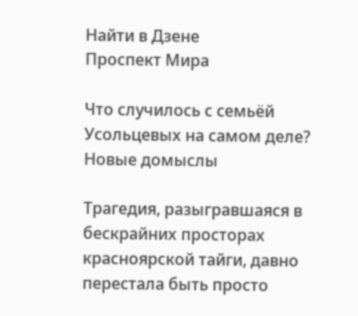Найти в Дзене
Проспект Мира

Что случилось с семьёй Усольцевых на самом деле? Новые домыслы

Трагедия, разыгравшаяся в бескрайних просторах красноярской тайги, давно перестала быть просто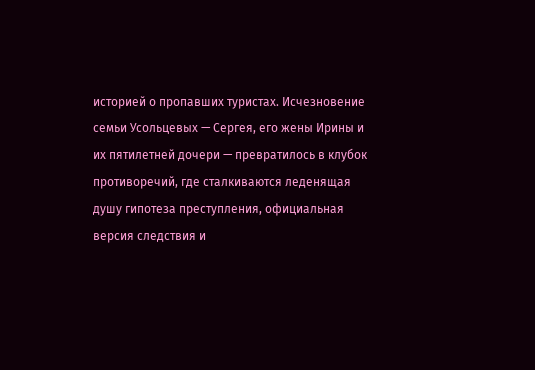историей о пропавших туристах. Исчезновение семьи Усольцевых — Сергея, его жены Ирины и их пятилетней дочери — превратилось в клубок противоречий, где сталкиваются леденящая душу гипотеза преступления, официальная версия следствия и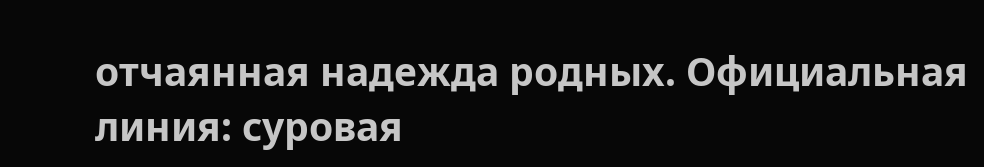отчаянная надежда родных. Официальная линия: суровая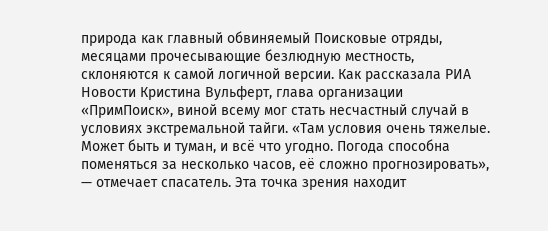природа как главный обвиняемый Поисковые отряды, месяцами прочесывающие безлюдную местность, склоняются к самой логичной версии. Как рассказала РИА Новости Кристина Вульферт, глава организации «ПримПоиск», виной всему мог стать несчастный случай в условиях экстремальной тайги. «Там условия очень тяжелые. Может быть и туман, и всё что угодно. Погода способна поменяться за несколько часов, её сложно прогнозировать», — отмечает спасатель. Эта точка зрения находит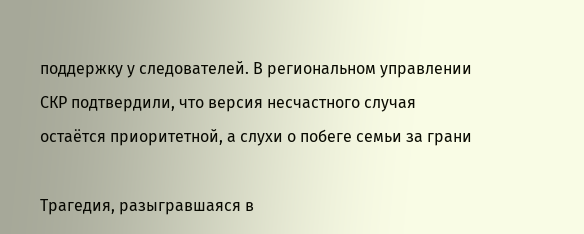поддержку у следователей. В региональном управлении СКР подтвердили, что версия несчастного случая остаётся приоритетной, а слухи о побеге семьи за грани

Трагедия, разыгравшаяся в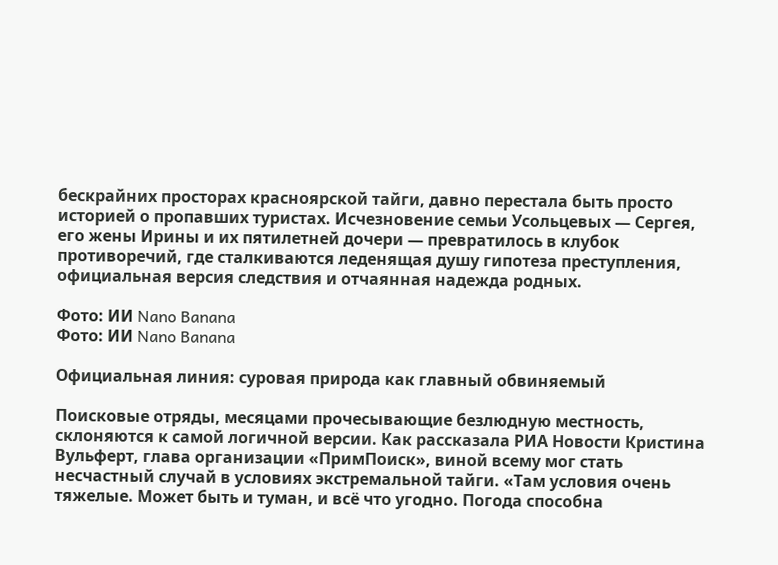бескрайних просторах красноярской тайги, давно перестала быть просто историей о пропавших туристах. Исчезновение семьи Усольцевых — Сергея, его жены Ирины и их пятилетней дочери — превратилось в клубок противоречий, где сталкиваются леденящая душу гипотеза преступления, официальная версия следствия и отчаянная надежда родных.

Фото: ИИ Nano Banana
Фото: ИИ Nano Banana

Официальная линия: суровая природа как главный обвиняемый

Поисковые отряды, месяцами прочесывающие безлюдную местность, склоняются к самой логичной версии. Как рассказала РИА Новости Кристина Вульферт, глава организации «ПримПоиск», виной всему мог стать несчастный случай в условиях экстремальной тайги. «Там условия очень тяжелые. Может быть и туман, и всё что угодно. Погода способна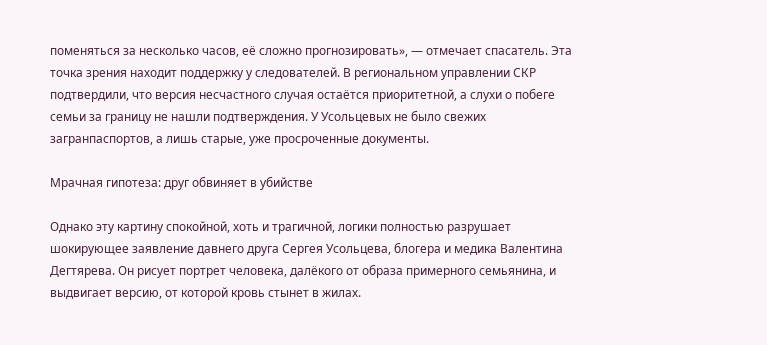поменяться за несколько часов, её сложно прогнозировать», — отмечает спасатель. Эта точка зрения находит поддержку у следователей. В региональном управлении СКР подтвердили, что версия несчастного случая остаётся приоритетной, а слухи о побеге семьи за границу не нашли подтверждения. У Усольцевых не было свежих загранпаспортов, а лишь старые, уже просроченные документы.

Мрачная гипотеза: друг обвиняет в убийстве

Однако эту картину спокойной, хоть и трагичной, логики полностью разрушает шокирующее заявление давнего друга Сергея Усольцева, блогера и медика Валентина Дегтярева. Он рисует портрет человека, далёкого от образа примерного семьянина, и выдвигает версию, от которой кровь стынет в жилах.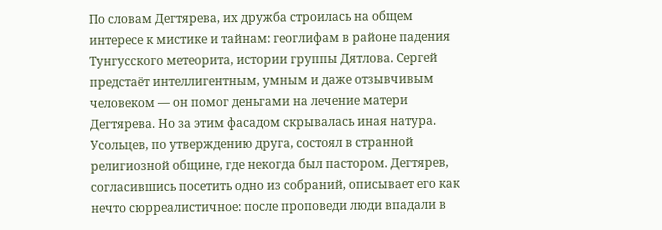По словам Дегтярева, их дружба строилась на общем интересе к мистике и тайнам: геоглифам в районе падения Тунгусского метеорита, истории группы Дятлова. Сергей предстаёт интеллигентным, умным и даже отзывчивым человеком — он помог деньгами на лечение матери Дегтярева. Но за этим фасадом скрывалась иная натура. Усольцев, по утверждению друга, состоял в странной религиозной общине, где некогда был пастором. Дегтярев, согласившись посетить одно из собраний, описывает его как нечто сюрреалистичное: после проповеди люди впадали в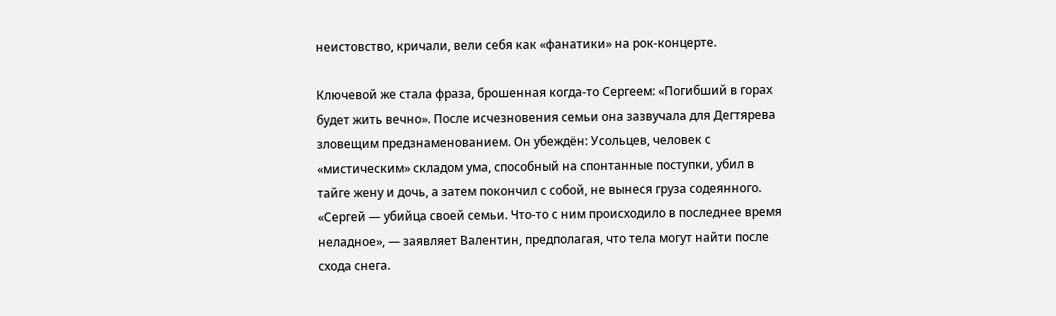неистовство, кричали, вели себя как «фанатики» на рок-концерте.

Ключевой же стала фраза, брошенная когда-то Сергеем: «Погибший в горах будет жить вечно». После исчезновения семьи она зазвучала для Дегтярева зловещим предзнаменованием. Он убеждён: Усольцев, человек с «мистическим» складом ума, способный на спонтанные поступки, убил в тайге жену и дочь, а затем покончил с собой, не вынеся груза содеянного. «Сергей — убийца своей семьи. Что-то с ним происходило в последнее время неладное», — заявляет Валентин, предполагая, что тела могут найти после схода снега.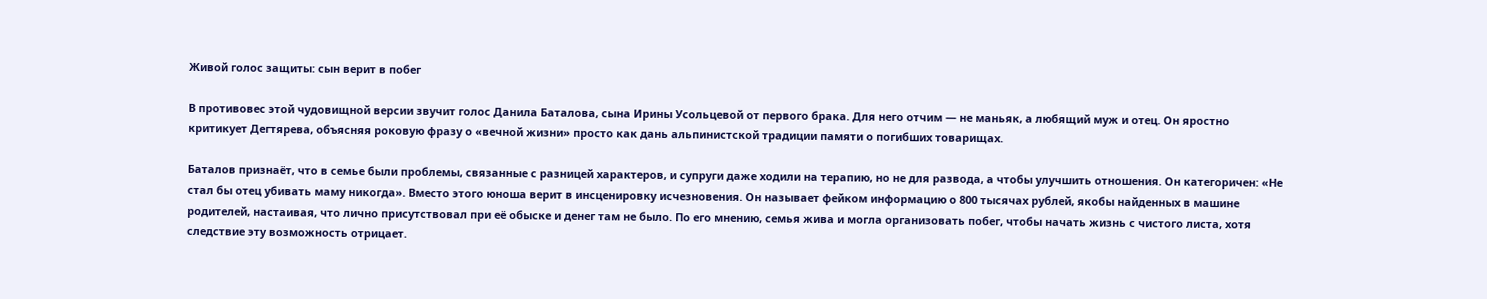Живой голос защиты: сын верит в побег

В противовес этой чудовищной версии звучит голос Данила Баталова, сына Ирины Усольцевой от первого брака. Для него отчим — не маньяк, а любящий муж и отец. Он яростно критикует Дегтярева, объясняя роковую фразу о «вечной жизни» просто как дань альпинистской традиции памяти о погибших товарищах.

Баталов признаёт, что в семье были проблемы, связанные с разницей характеров, и супруги даже ходили на терапию, но не для развода, а чтобы улучшить отношения. Он категоричен: «Не стал бы отец убивать маму никогда». Вместо этого юноша верит в инсценировку исчезновения. Он называет фейком информацию о 800 тысячах рублей, якобы найденных в машине родителей, настаивая, что лично присутствовал при её обыске и денег там не было. По его мнению, семья жива и могла организовать побег, чтобы начать жизнь с чистого листа, хотя следствие эту возможность отрицает.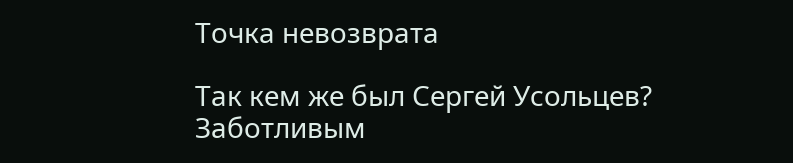Точка невозврата

Так кем же был Сергей Усольцев? Заботливым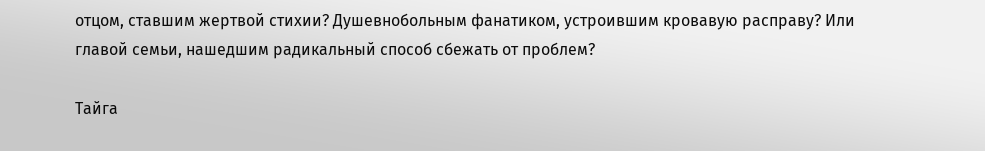отцом, ставшим жертвой стихии? Душевнобольным фанатиком, устроившим кровавую расправу? Или главой семьи, нашедшим радикальный способ сбежать от проблем?

Тайга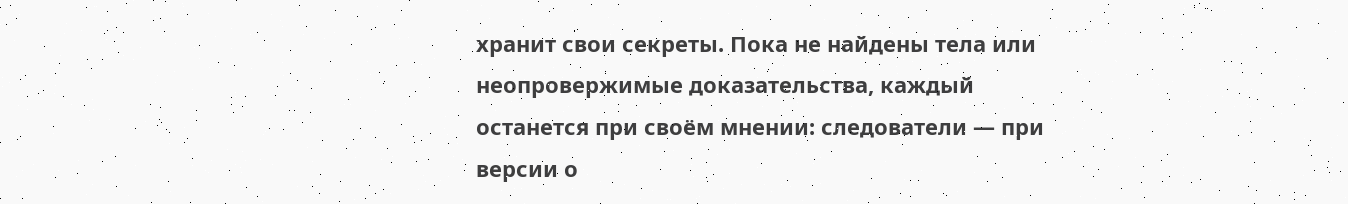хранит свои секреты. Пока не найдены тела или неопровержимые доказательства, каждый останется при своём мнении: следователи — при версии о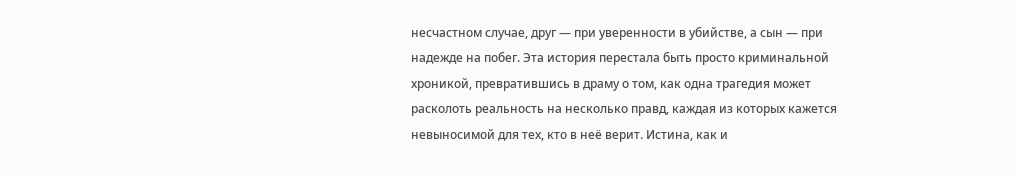несчастном случае, друг — при уверенности в убийстве, а сын — при надежде на побег. Эта история перестала быть просто криминальной хроникой, превратившись в драму о том, как одна трагедия может расколоть реальность на несколько правд, каждая из которых кажется невыносимой для тех, кто в неё верит. Истина, как и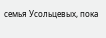семья Усольцевых, пока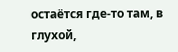остаётся где-то там, в глухой,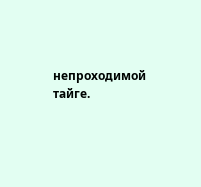непроходимой тайге.